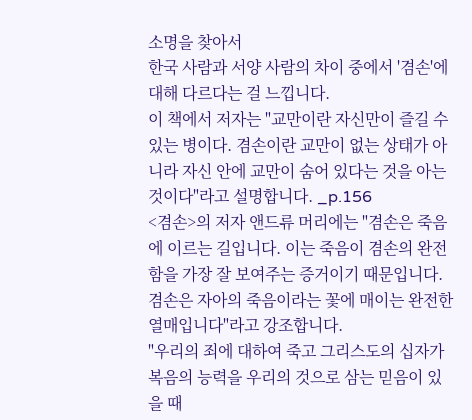소명을 찾아서
한국 사람과 서양 사람의 차이 중에서 '겸손'에 대해 다르다는 걸 느낍니다.
이 책에서 저자는 "교만이란 자신만이 즐길 수 있는 병이다. 겸손이란 교만이 없는 상태가 아니라 자신 안에 교만이 숨어 있다는 것을 아는 것이다"라고 설명합니다. _p.156
<겸손>의 저자 앤드류 머리에는 "겸손은 죽음에 이르는 길입니다. 이는 죽음이 겸손의 완전함을 가장 잘 보여주는 증거이기 때문입니다. 겸손은 자아의 죽음이라는 꽃에 매이는 완전한 열매입니다"라고 강조합니다.
"우리의 죄에 대하여 죽고 그리스도의 십자가 복음의 능력을 우리의 것으로 삼는 믿음이 있을 때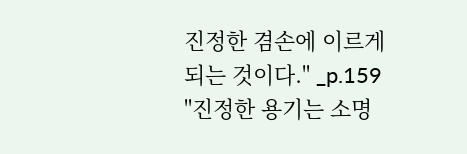진정한 겸손에 이르게 되는 것이다." _p.159
"진정한 용기는 소명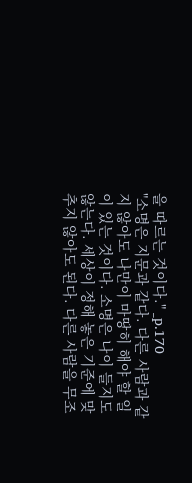을 따르는 것이다." _p.170
"소명은 지문과 같다. 다른 사람과 같지 않아도 나만이 마땅히 해야 할 일이 있는 것이다. 소명은 나이 들지도 않는다. 세상이 정해 놓은 기준에 맞추지 않아도 된다. 다른 사람을 무조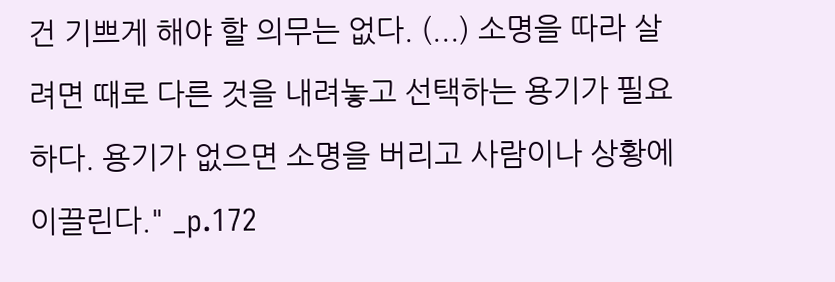건 기쁘게 해야 할 의무는 없다. (...) 소명을 따라 살려면 때로 다른 것을 내려놓고 선택하는 용기가 필요하다. 용기가 없으면 소명을 버리고 사람이나 상황에 이끌린다." _p.172